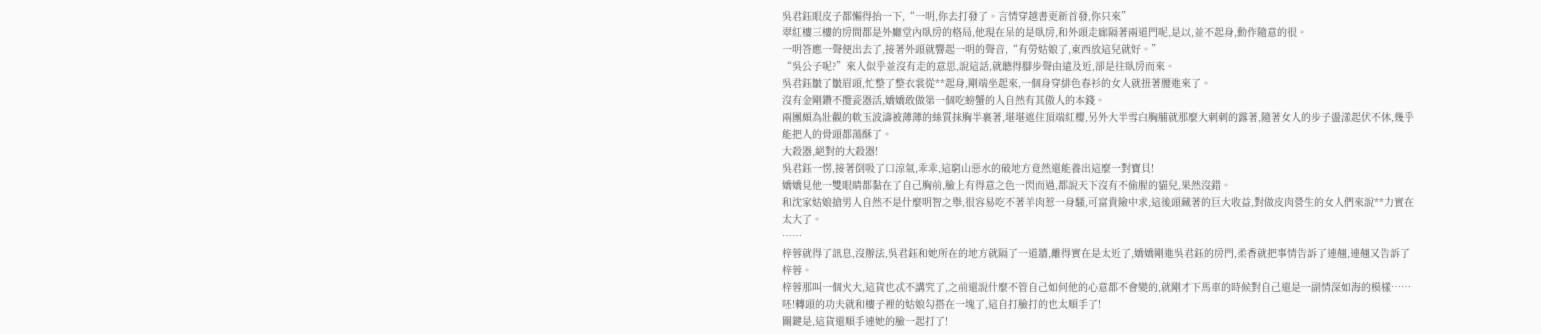吳君鈺眼皮子都懶得抬一下,“一明,你去打發了。言情穿越書更新首發,你只來”
翠紅樓三樓的房間都是外廳堂內臥房的格局,他現在呆的是臥房,和外頭走廊隔著兩道門呢,是以,並不起身,動作隨意的很。
一明答應一聲便出去了,接著外頭就響起一明的聲音,“有勞姑娘了,東西放這兒就好。”
“吳公子呢?”來人似乎並沒有走的意思,說這話,就聽得腳步聲由遠及近,卻是往臥房而來。
吳君鈺皺了皺眉頭,忙整了整衣裳從**起身,剛端坐起來,一個身穿緋色春衫的女人就扭著腰進來了。
沒有金剛鑽不攬瓷器活,嬌嬌敢做第一個吃螃蟹的人自然有其傲人的本錢。
兩團頗為壯觀的軟玉波濤被薄薄的絲質抹胸半裹著,堪堪遮住頂端紅櫻,另外大半雪白胸脯就那麼大刺刺的露著,隨著女人的步子盪漾起伏不休,幾乎能把人的骨頭都蕩酥了。
大殺器,絕對的大殺器!
吳君鈺一愣,接著倒吸了口涼氣,乖乖,這窮山惡水的破地方竟然還能養出這麼一對寶貝!
嬌嬌見他一雙眼睛都黏在了自己胸前,臉上有得意之色一閃而過,都說天下沒有不偷腥的貓兒,果然沒錯。
和沈家姑娘搶男人自然不是什麼明智之舉,很容易吃不著羊肉惹一身騷,可富貴險中求,這後頭藏著的巨大收益,對做皮肉營生的女人們來說**力實在太大了。
……
梓蓉就得了訊息,沒辦法,吳君鈺和她所在的地方就隔了一道牆,離得實在是太近了,嬌嬌剛進吳君鈺的房門,柔香就把事情告訴了連翹,連翹又告訴了梓蓉。
梓蓉那叫一個火大,這貨也忒不講究了,之前還說什麼不管自己如何他的心意都不會變的,就剛才下馬車的時候對自己還是一副情深如海的模樣……呸!轉頭的功夫就和樓子裡的姑娘勾搭在一塊了,這自打臉打的也太順手了!
關鍵是,這貨還順手連她的臉一起打了!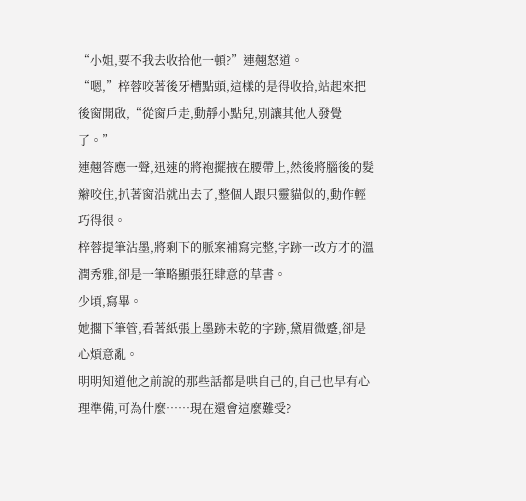“小姐,要不我去收拾他一頓?”連翹怒道。
“嗯,”梓蓉咬著後牙槽點頭,這樣的是得收拾,站起來把後窗開啟,“從窗戶走,動靜小點兒,別讓其他人發覺了。”
連翹答應一聲,迅速的將袍擺掖在腰帶上,然後將腦後的髮辮咬住,扒著窗沿就出去了,整個人跟只靈貓似的,動作輕巧得很。
梓蓉提筆沾墨,將剩下的脈案補寫完整,字跡一改方才的溫潤秀雅,卻是一筆略顯張狂肆意的草書。
少頃,寫畢。
她擱下筆管,看著紙張上墨跡未乾的字跡,黛眉微蹙,卻是心煩意亂。
明明知道他之前說的那些話都是哄自己的,自己也早有心理準備,可為什麼……現在還會這麼難受?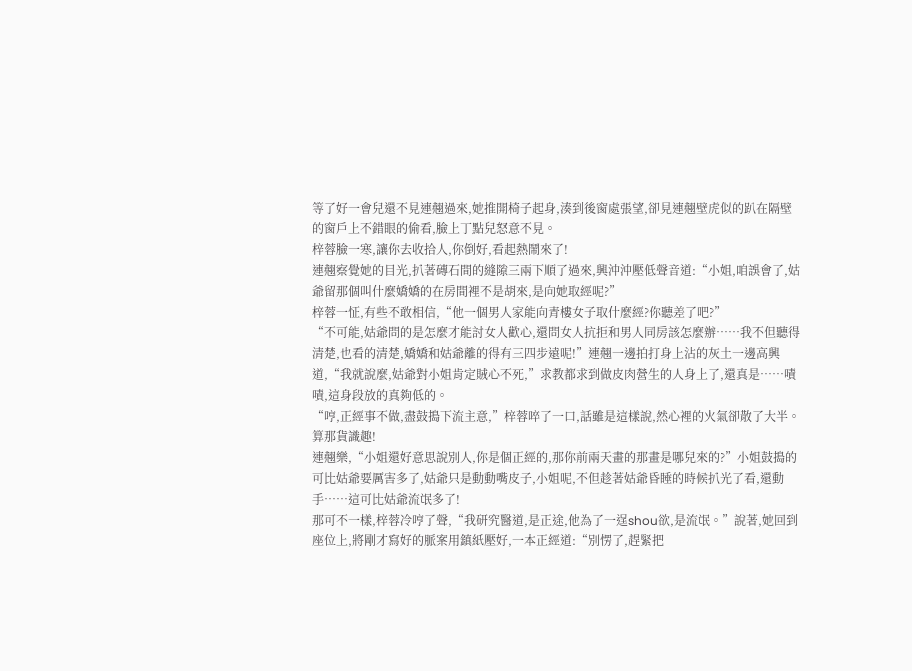等了好一會兒還不見連翹過來,她推開椅子起身,湊到後窗處張望,卻見連翹壁虎似的趴在隔壁的窗戶上不錯眼的偷看,臉上丁點兒怒意不見。
梓蓉臉一寒,讓你去收拾人,你倒好,看起熱鬧來了!
連翹察覺她的目光,扒著磚石間的縫隙三兩下順了過來,興沖沖壓低聲音道:“小姐,咱誤會了,姑爺留那個叫什麼嬌嬌的在房間裡不是胡來,是向她取經呢?”
梓蓉一怔,有些不敢相信,“他一個男人家能向青樓女子取什麼經?你聽差了吧?”
“不可能,姑爺問的是怎麼才能討女人歡心,還問女人抗拒和男人同房該怎麼辦……我不但聽得清楚,也看的清楚,嬌嬌和姑爺離的得有三四步遠呢!”連翹一邊拍打身上沾的灰土一邊高興道,“我就說麼,姑爺對小姐肯定賊心不死,”求教都求到做皮肉營生的人身上了,還真是……嘖嘖,這身段放的真夠低的。
“哼,正經事不做,盡鼓搗下流主意,”梓蓉啐了一口,話雖是這樣說,然心裡的火氣卻散了大半。
算那貨識趣!
連翹樂,“小姐還好意思說別人,你是個正經的,那你前兩天畫的那畫是哪兒來的?”小姐鼓搗的可比姑爺要厲害多了,姑爺只是動動嘴皮子,小姐呢,不但趁著姑爺昏睡的時候扒光了看,還動手……這可比姑爺流氓多了!
那可不一樣,梓蓉冷哼了聲,“我研究醫道,是正途,他為了一逞shou欲,是流氓。”說著,她回到座位上,將剛才寫好的脈案用鎮紙壓好,一本正經道:“別愣了,趕緊把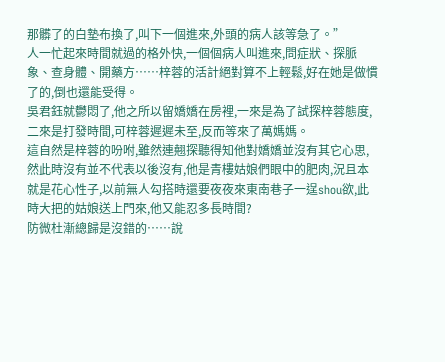那髒了的白墊布換了,叫下一個進來,外頭的病人該等急了。”
人一忙起來時間就過的格外快,一個個病人叫進來,問症狀、探脈象、查身體、開藥方……梓蓉的活計絕對算不上輕鬆,好在她是做慣了的,倒也還能受得。
吳君鈺就鬱悶了,他之所以留嬌嬌在房裡,一來是為了試探梓蓉態度,二來是打發時間,可梓蓉遲遲未至,反而等來了萬媽媽。
這自然是梓蓉的吩咐,雖然連翹探聽得知他對嬌嬌並沒有其它心思,然此時沒有並不代表以後沒有,他是青樓姑娘們眼中的肥肉,況且本就是花心性子,以前無人勾搭時還要夜夜來東南巷子一逞shou欲,此時大把的姑娘送上門來,他又能忍多長時間?
防微杜漸總歸是沒錯的……說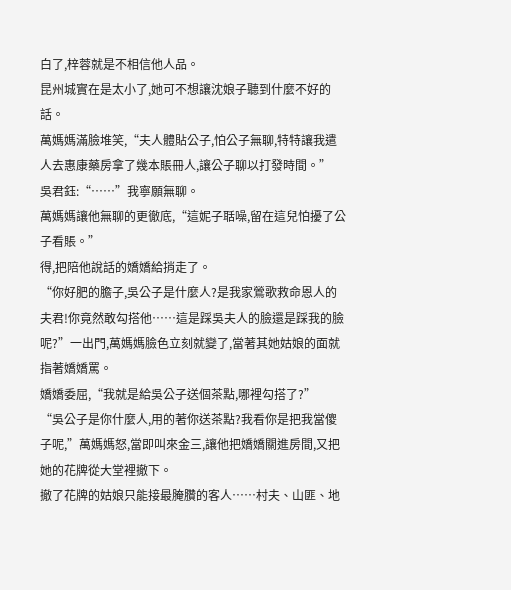白了,梓蓉就是不相信他人品。
昆州城實在是太小了,她可不想讓沈娘子聽到什麼不好的話。
萬媽媽滿臉堆笑,“夫人體貼公子,怕公子無聊,特特讓我遣人去惠康藥房拿了幾本賬冊人,讓公子聊以打發時間。”
吳君鈺:“……”我寧願無聊。
萬媽媽讓他無聊的更徹底,“這妮子聒噪,留在這兒怕擾了公子看賬。”
得,把陪他說話的嬌嬌給捎走了。
“你好肥的膽子,吳公子是什麼人?是我家鶯歌救命恩人的夫君!你竟然敢勾搭他……這是踩吳夫人的臉還是踩我的臉呢?”一出門,萬媽媽臉色立刻就變了,當著其她姑娘的面就指著嬌嬌罵。
嬌嬌委屈,“我就是給吳公子送個茶點,哪裡勾搭了?”
“吳公子是你什麼人,用的著你送茶點?我看你是把我當傻子呢,”萬媽媽怒,當即叫來金三,讓他把嬌嬌關進房間,又把她的花牌從大堂裡撤下。
撤了花牌的姑娘只能接最腌臢的客人……村夫、山匪、地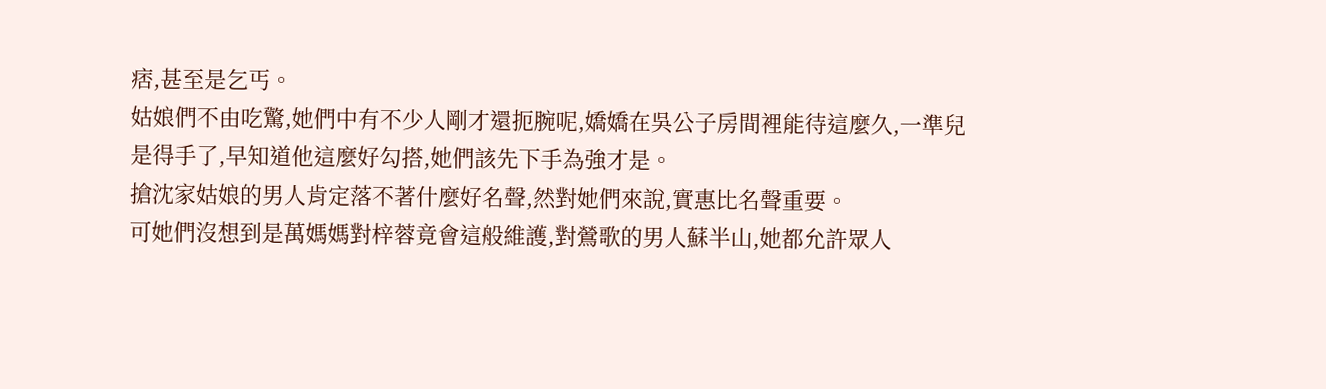痞,甚至是乞丐。
姑娘們不由吃驚,她們中有不少人剛才還扼腕呢,嬌嬌在吳公子房間裡能待這麼久,一準兒是得手了,早知道他這麼好勾搭,她們該先下手為強才是。
搶沈家姑娘的男人肯定落不著什麼好名聲,然對她們來說,實惠比名聲重要。
可她們沒想到是萬媽媽對梓蓉竟會這般維護,對鶯歌的男人蘇半山,她都允許眾人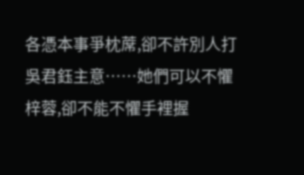各憑本事爭枕蓆,卻不許別人打吳君鈺主意……她們可以不懼梓蓉,卻不能不懼手裡握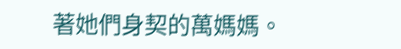著她們身契的萬媽媽。